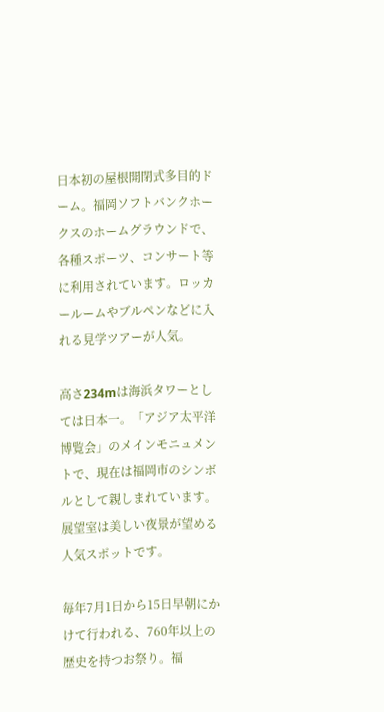日本初の屋根開閉式多目的ドーム。福岡ソフトバンクホークスのホームグラウンドで、各種スポーツ、コンサート等に利用されています。ロッカールームやブルペンなどに入れる見学ツアーが人気。

高さ234mは海浜タワーとしては日本一。「アジア太平洋博覧会」のメインモニュメントで、現在は福岡市のシンボルとして親しまれています。展望室は美しい夜景が望める人気スポットです。

毎年7月1日から15日早朝にかけて行われる、760年以上の歴史を持つお祭り。福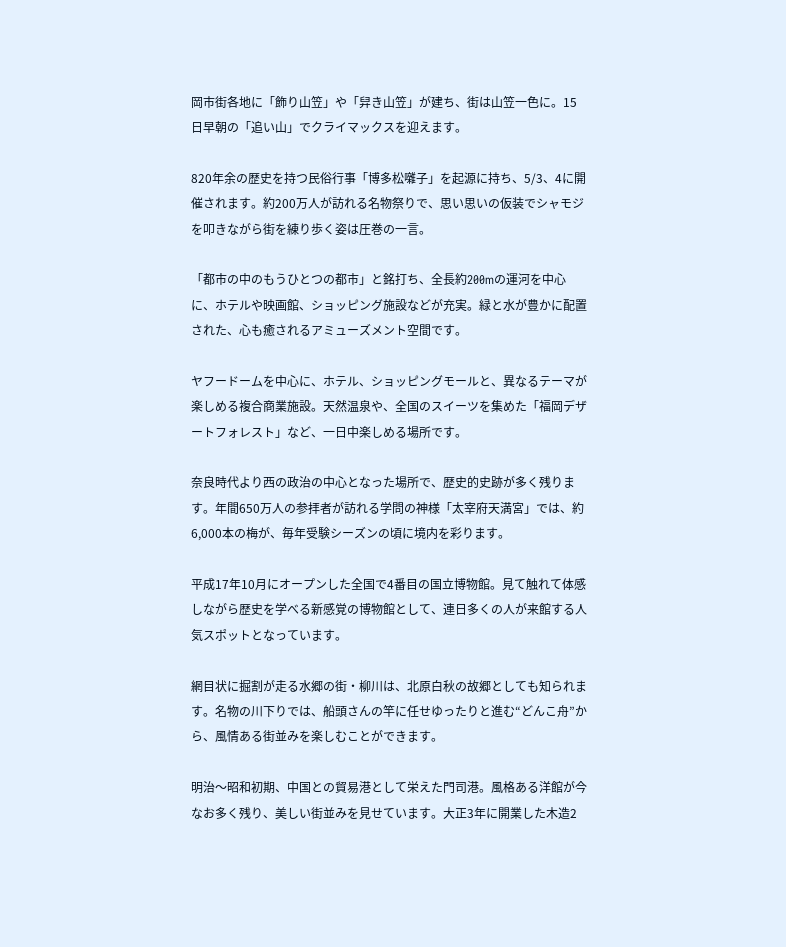岡市街各地に「飾り山笠」や「舁き山笠」が建ち、街は山笠一色に。15日早朝の「追い山」でクライマックスを迎えます。

820年余の歴史を持つ民俗行事「博多松囃子」を起源に持ち、5/3、4に開催されます。約200万人が訪れる名物祭りで、思い思いの仮装でシャモジを叩きながら街を練り歩く姿は圧巻の一言。

「都市の中のもうひとつの都市」と銘打ち、全長約200mの運河を中心に、ホテルや映画館、ショッピング施設などが充実。緑と水が豊かに配置された、心も癒されるアミューズメント空間です。

ヤフードームを中心に、ホテル、ショッピングモールと、異なるテーマが楽しめる複合商業施設。天然温泉や、全国のスイーツを集めた「福岡デザートフォレスト」など、一日中楽しめる場所です。

奈良時代より西の政治の中心となった場所で、歴史的史跡が多く残ります。年間650万人の参拝者が訪れる学問の神様「太宰府天満宮」では、約6,000本の梅が、毎年受験シーズンの頃に境内を彩ります。

平成17年10月にオープンした全国で4番目の国立博物館。見て触れて体感しながら歴史を学べる新感覚の博物館として、連日多くの人が来館する人気スポットとなっています。

網目状に掘割が走る水郷の街・柳川は、北原白秋の故郷としても知られます。名物の川下りでは、船頭さんの竿に任せゆったりと進む“どんこ舟”から、風情ある街並みを楽しむことができます。

明治〜昭和初期、中国との貿易港として栄えた門司港。風格ある洋館が今なお多く残り、美しい街並みを見せています。大正3年に開業した木造2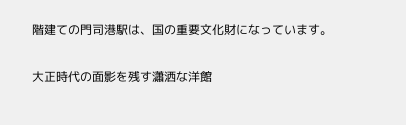階建ての門司港駅は、国の重要文化財になっています。

大正時代の面影を残す瀟洒な洋館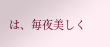は、毎夜美しく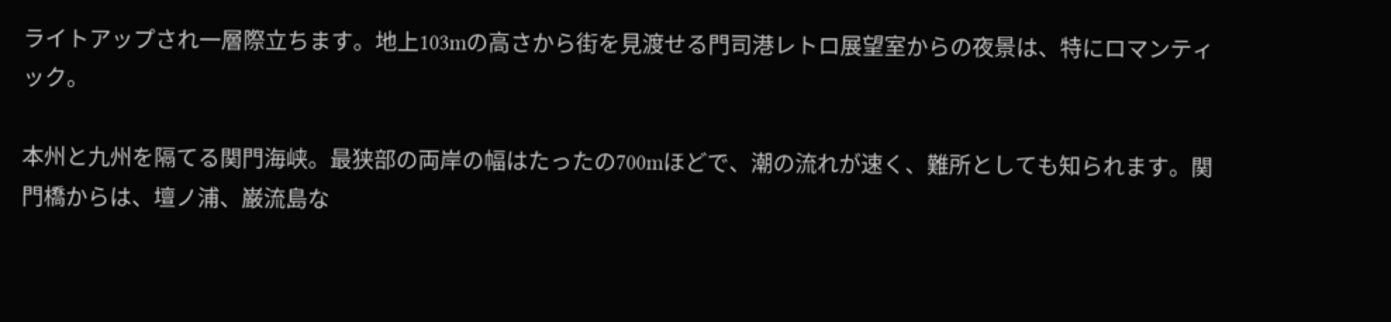ライトアップされ一層際立ちます。地上103mの高さから街を見渡せる門司港レトロ展望室からの夜景は、特にロマンティック。

本州と九州を隔てる関門海峡。最狭部の両岸の幅はたったの700mほどで、潮の流れが速く、難所としても知られます。関門橋からは、壇ノ浦、巌流島な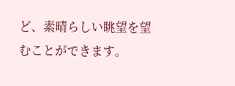ど、素晴らしい眺望を望むことができます。